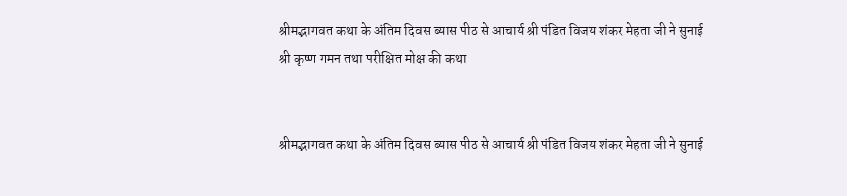श्रीमद्भागवत कथा के अंतिम दिवस ब्यास पीठ से आचार्य श्री पंडित विजय शंकर मेहता जी ने सुनाई श्री कृष्ण गमन तथा परीक्षित मोक्ष की कथा


श्रीमद्भागवत कथा के अंतिम दिवस ब्यास पीठ से आचार्य श्री पंडित विजय शंकर मेहता जी ने सुनाई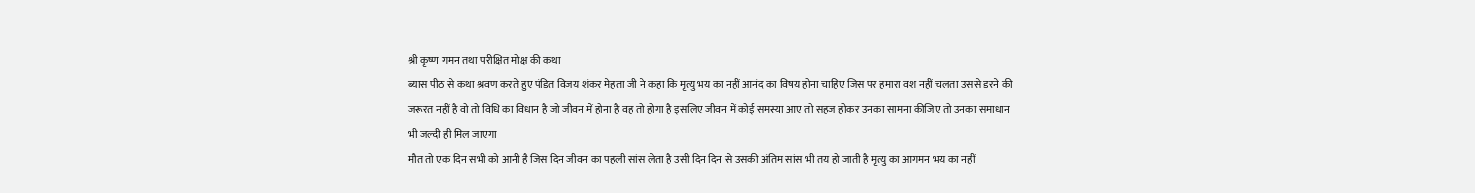श्री कृष्ण गमन तथा परीक्षित मोक्ष की कथा
ब्यास पीठ से कथा श्रवण करते हुए पंडित विजय शंकर मेहता जी ने कहा कि मृत्यु भय का नहीं आनंद का विषय होना चाहिए जिस पर हमारा वश नहीं चलता उससे डरने की जरूरत नहीं है वो तो विधि का विधान है जो जीवन में होना है वह तो होगा है इसलिए जीवन में कोई समस्या आए तो सहज होकर उनका सामना कीजिए तो उनका समाधान भी जल्दी ही मिल जाएगा
मौत तो एक दिन सभी को आनी है जिस दिन जीवन का पहली सांस लेता है उसी दिन दिन से उसकी अंतिम सांस भी तय हो जाती है मृत्यु का आगमन भय का नहीं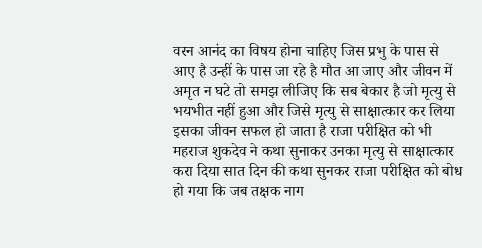वरन आनंद का विषय होना चाहिए जिस प्रभु के पास से आए है उन्हीं के पास जा रहे है मौत आ जाए और जीवन में अमृत न घटे तो समझ लीजिए कि सब बेकार है जो मृत्यु से भयभीत नहीं हुआ और जिसे मृत्यु से साक्षात्कार कर लिया इसका जीवन सफल हो जाता है राजा परीक्षित को भी महराज शुकदेव ने कथा सुनाकर उनका मृत्यु से साक्षात्कार करा दिया सात दिन की कथा सुनकर राजा परीक्षित को बोध हो गया कि जब तक्षक नाग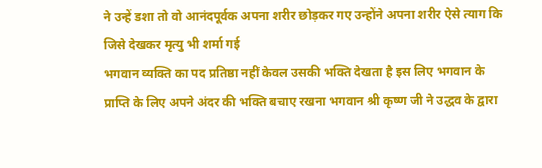ने उन्हें डशा तो वो आनंदपूर्वक अपना शरीर छोड़कर गए उन्होंने अपना शरीर ऐसे त्याग कि जिसे देखकर मृत्यु भी शर्मा गई
भगवान व्यक्ति का पद प्रतिष्ठा नहीं केवल उसकी भक्ति देखता है इस लिए भगवान के प्राप्ति के लिए अपने अंदर की भक्ति बचाए रखना भगवान श्री कृष्ण जी ने उद्धव के द्वारा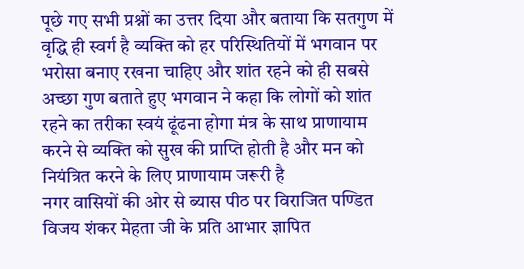पूछे गए सभी प्रश्नों का उत्तर दिया और बताया कि सतगुण में वृद्धि ही स्वर्ग है व्यक्ति को हर परिस्थितियों में भगवान पर भरोसा बनाए रखना चाहिए और शांत रहने को ही सबसे अच्छा गुण बताते हुए भगवान ने कहा कि लोगों को शांत रहने का तरीका स्वयं ढूंढना होगा मंत्र के साथ प्राणायाम करने से व्यक्ति को सुख की प्राप्ति होती है और मन को नियंत्रित करने के लिए प्राणायाम जरूरी है
नगर वासियों की ओर से ब्यास पीठ पर विराजित पण्डित विजय शंकर मेहता जी के प्रति आभार ज्ञापित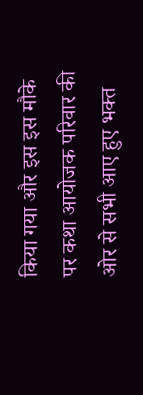किया गया और इस इस मौके पर कथा आयोजक परिवार की ओर से सभी आए हुए भक्त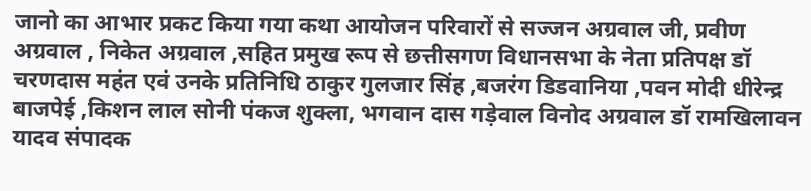जानो का आभार प्रकट किया गया कथा आयोजन परिवारों से सज्जन अग्रवाल जी, प्रवीण अग्रवाल , निकेत अग्रवाल ,सहित प्रमुख रूप से छत्तीसगण विधानसभा के नेता प्रतिपक्ष डॉ चरणदास महंत एवं उनके प्रतिनिधि ठाकुर गुलजार सिंह ,बजरंग डिडवानिया ,पवन मोदी धीरेन्द्र बाजपेई ,किशन लाल सोनी पंकज शुक्ला, भगवान दास गड़ेवाल विनोद अग्रवाल डॉ रामखिलावन यादव संपादक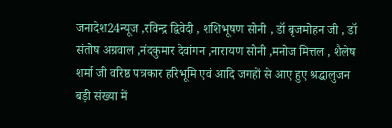जनादेश24न्यूज ,रविन्द्र द्विवेदी , शशिभूषण सोनी , डॉ बृजमोहन जी , डॉ संतोष अग्रवाल ,नंदकुमार देवांगन ,नारायण सोनी ,मनोज मित्तल , शैलेष शर्मा जी वरिष्ठ पत्रकार हरिभूमि एवं आदि जगहों से आए हुए श्रद्धालुजन बड़ी संख्या में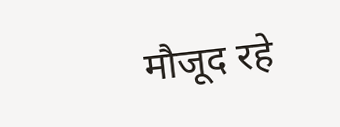मौजूद रहे